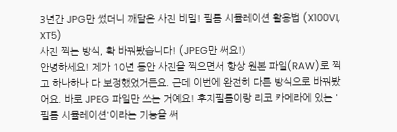3년간 JPG만 썼더니 깨달은 사진 비밀! 필름 시뮬레이션 활용법 (X100VI, XT5)
사진 찍는 방식, 확 바꿔봤습니다! (JPEG만 써요!)
안녕하세요! 제가 10년 동안 사진을 찍으면서 항상 원본 파일(RAW)로 찍고 하나하나 다 보정했었거든요. 근데 이번에 완전히 다른 방식으로 바꿔봤어요. 바로 JPEG 파일만 쓰는 거예요! 후지필름이랑 리코 카메라에 있는 '필름 시뮬레이션'이라는 기능을 써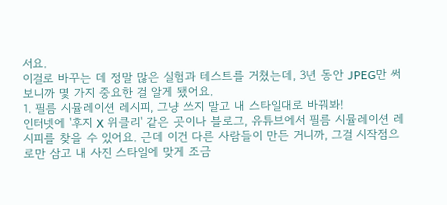서요.
이걸로 바꾸는 데 정말 많은 실험과 테스트를 거쳤는데, 3년 동안 JPEG만 써보니까 몇 가지 중요한 걸 알게 됐어요.
1. 필름 시뮬레이션 레시피, 그냥 쓰지 말고 내 스타일대로 바꿔봐!
인터넷에 '후지 X 위클리' 같은 곳이나 블로그, 유튜브에서 필름 시뮬레이션 레시피를 찾을 수 있어요. 근데 이건 다른 사람들이 만든 거니까, 그걸 시작점으로만 삼고 내 사진 스타일에 맞게 조금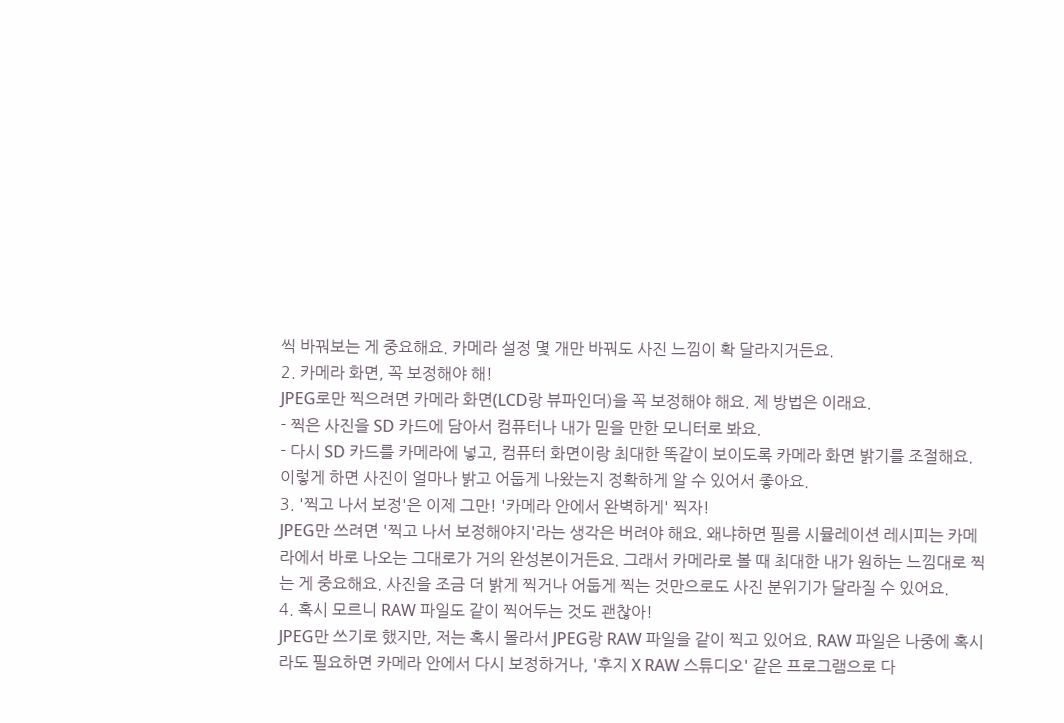씩 바꿔보는 게 중요해요. 카메라 설정 몇 개만 바꿔도 사진 느낌이 확 달라지거든요.
2. 카메라 화면, 꼭 보정해야 해!
JPEG로만 찍으려면 카메라 화면(LCD랑 뷰파인더)을 꼭 보정해야 해요. 제 방법은 이래요.
- 찍은 사진을 SD 카드에 담아서 컴퓨터나 내가 믿을 만한 모니터로 봐요.
- 다시 SD 카드를 카메라에 넣고, 컴퓨터 화면이랑 최대한 똑같이 보이도록 카메라 화면 밝기를 조절해요.
이렇게 하면 사진이 얼마나 밝고 어둡게 나왔는지 정확하게 알 수 있어서 좋아요.
3. '찍고 나서 보정'은 이제 그만! '카메라 안에서 완벽하게' 찍자!
JPEG만 쓰려면 '찍고 나서 보정해야지'라는 생각은 버려야 해요. 왜냐하면 필름 시뮬레이션 레시피는 카메라에서 바로 나오는 그대로가 거의 완성본이거든요. 그래서 카메라로 볼 때 최대한 내가 원하는 느낌대로 찍는 게 중요해요. 사진을 조금 더 밝게 찍거나 어둡게 찍는 것만으로도 사진 분위기가 달라질 수 있어요.
4. 혹시 모르니 RAW 파일도 같이 찍어두는 것도 괜찮아!
JPEG만 쓰기로 했지만, 저는 혹시 몰라서 JPEG랑 RAW 파일을 같이 찍고 있어요. RAW 파일은 나중에 혹시라도 필요하면 카메라 안에서 다시 보정하거나, '후지 X RAW 스튜디오' 같은 프로그램으로 다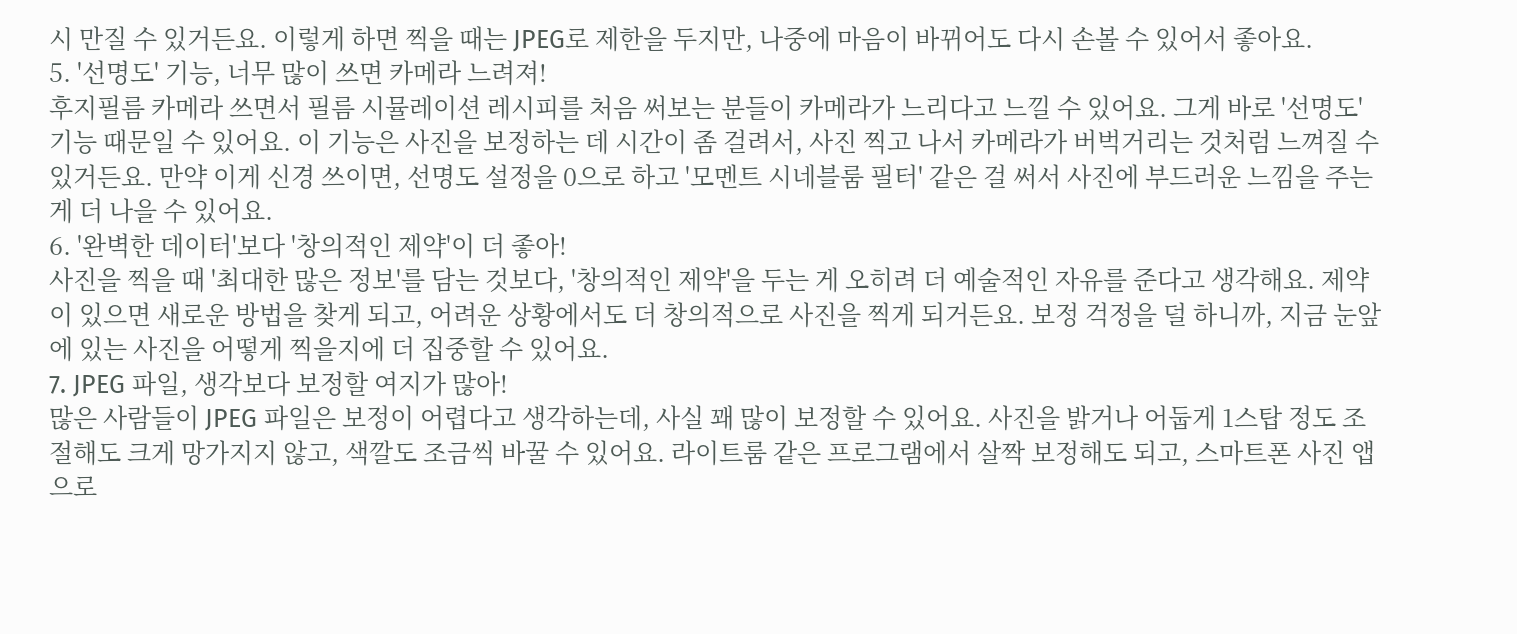시 만질 수 있거든요. 이렇게 하면 찍을 때는 JPEG로 제한을 두지만, 나중에 마음이 바뀌어도 다시 손볼 수 있어서 좋아요.
5. '선명도' 기능, 너무 많이 쓰면 카메라 느려져!
후지필름 카메라 쓰면서 필름 시뮬레이션 레시피를 처음 써보는 분들이 카메라가 느리다고 느낄 수 있어요. 그게 바로 '선명도' 기능 때문일 수 있어요. 이 기능은 사진을 보정하는 데 시간이 좀 걸려서, 사진 찍고 나서 카메라가 버벅거리는 것처럼 느껴질 수 있거든요. 만약 이게 신경 쓰이면, 선명도 설정을 0으로 하고 '모멘트 시네블룸 필터' 같은 걸 써서 사진에 부드러운 느낌을 주는 게 더 나을 수 있어요.
6. '완벽한 데이터'보다 '창의적인 제약'이 더 좋아!
사진을 찍을 때 '최대한 많은 정보'를 담는 것보다, '창의적인 제약'을 두는 게 오히려 더 예술적인 자유를 준다고 생각해요. 제약이 있으면 새로운 방법을 찾게 되고, 어려운 상황에서도 더 창의적으로 사진을 찍게 되거든요. 보정 걱정을 덜 하니까, 지금 눈앞에 있는 사진을 어떻게 찍을지에 더 집중할 수 있어요.
7. JPEG 파일, 생각보다 보정할 여지가 많아!
많은 사람들이 JPEG 파일은 보정이 어렵다고 생각하는데, 사실 꽤 많이 보정할 수 있어요. 사진을 밝거나 어둡게 1스탑 정도 조절해도 크게 망가지지 않고, 색깔도 조금씩 바꿀 수 있어요. 라이트룸 같은 프로그램에서 살짝 보정해도 되고, 스마트폰 사진 앱으로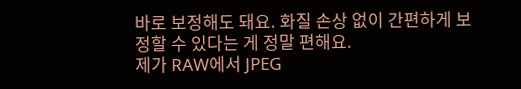바로 보정해도 돼요. 화질 손상 없이 간편하게 보정할 수 있다는 게 정말 편해요.
제가 RAW에서 JPEG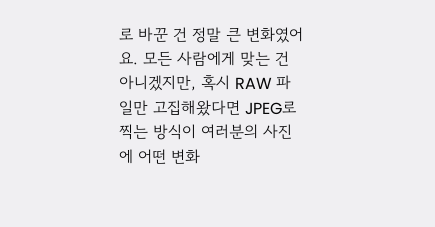로 바꾼 건 정말 큰 변화였어요. 모든 사람에게 맞는 건 아니겠지만, 혹시 RAW 파일만 고집해왔다면 JPEG로 찍는 방식이 여러분의 사진에 어떤 변화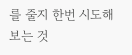를 줄지 한번 시도해보는 것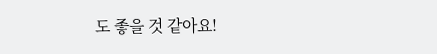도 좋을 것 같아요!